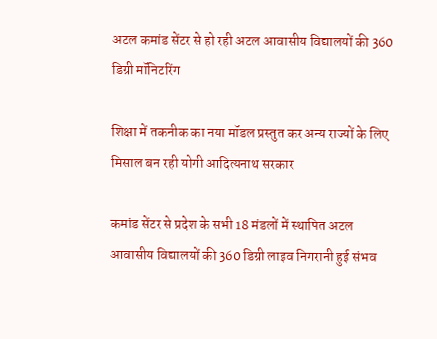अटल कमांड सेंटर से हो रही अटल आवासीय विद्यालयों की 360 डिग्री मॉनिटरिंग

शिक्षा में तकनीक का नया मॉडल प्रस्तुत कर अन्य राज्यों के लिए मिसाल बन रही योगी आदित्यनाथ सरकार

कमांड सेंटर से प्रदेश के सभी 18 मंडलों में स्थापित अटल आवासीय विद्यालयों की 360 डिग्री लाइव निगरानी हुई संभव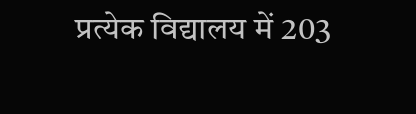प्रत्येक विद्यालय में 203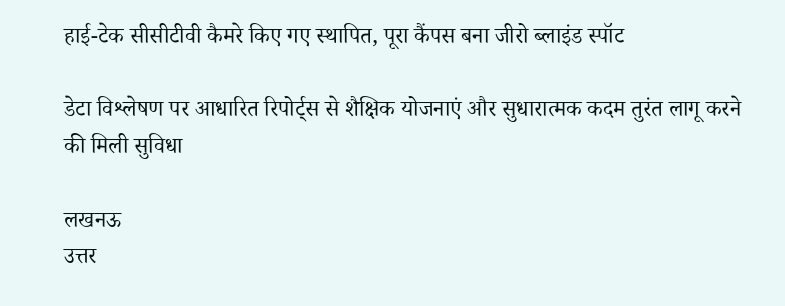हाई-टेक सीसीटीवी कैमरे किए गए स्थापित, पूरा कैंपस बना जीरो ब्लाइंड स्पॉट

डेटा विश्लेषण पर आधारित रिपोर्ट्स से शैक्षिक योजनाएं और सुधारात्मक कदम तुरंत लागू करने की मिली सुविधा

लखनऊ
उत्तर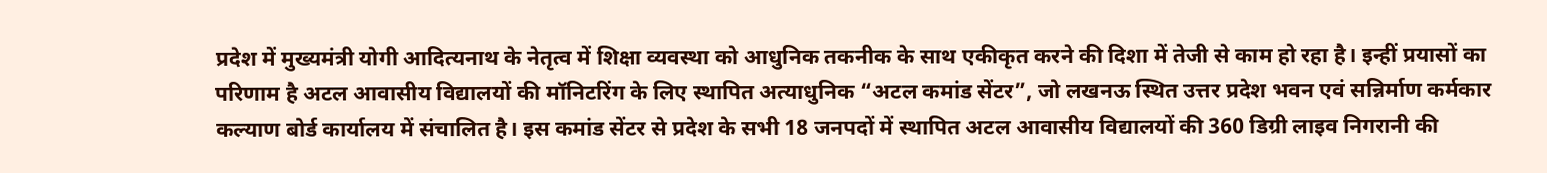प्रदेश में मुख्यमंत्री योगी आदित्यनाथ के नेतृत्व में शिक्षा व्यवस्था को आधुनिक तकनीक के साथ एकीकृत करने की दिशा में तेजी से काम हो रहा है। इन्हीं प्रयासों का परिणाम है अटल आवासीय विद्यालयों की मॉनिटरिंग के लिए स्थापित अत्याधुनिक “अटल कमांड सेंटर”, जो लखनऊ स्थित उत्तर प्रदेश भवन एवं सन्निर्माण कर्मकार कल्याण बोर्ड कार्यालय में संचालित है। इस कमांड सेंटर से प्रदेश के सभी 18 जनपदों में स्थापित अटल आवासीय विद्यालयों की 360 डिग्री लाइव निगरानी की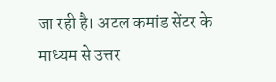जा रही है। अटल कमांड सेंटर के माध्यम से उत्तर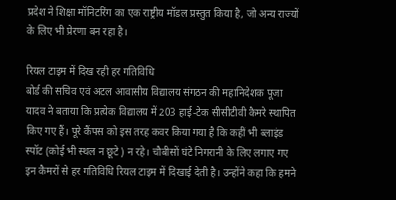प्रदेश ने शिक्षा मॉनिटरिंग का एक राष्ट्रीय मॉडल प्रस्तुत किया है, जो अन्य राज्यों के लिए भी प्रेरणा बन रहा है।

रियल टाइम में दिख रही हर गतिविधि
बोर्ड की सचिव एवं अटल आवासीय विद्यालय संगठन की महानिदेशक पूजा यादव ने बताया कि प्रत्येक विद्यालय में 203 हाई-टेक सीसीटीवी कैमरे स्थापित किए गए हैं। पूरे कैंपस को इस तरह कवर किया गया है कि कहीं भी ब्लाइंड स्पॉट (कोई भी स्थल न छूटे) न रहे। चौबीसों घंटे निगरानी के लिए लगाए गए इन कैमरों से हर गतिविधि रियल टाइम में दिखाई देती है। उन्होंने कहा कि हमने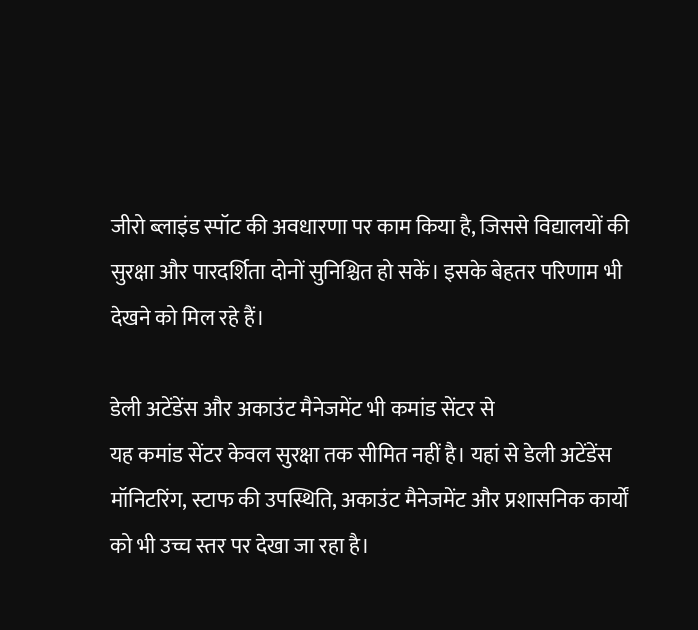जीरो ब्लाइंड स्पॉट की अवधारणा पर काम किया है, जिससे विद्यालयों की सुरक्षा और पारदर्शिता दोनों सुनिश्चित हो सकें। इसके बेहतर परिणाम भी देखने को मिल रहे हैं।

डेली अटेंडेंस और अकाउंट मैनेजमेंट भी कमांड सेंटर से
यह कमांड सेंटर केवल सुरक्षा तक सीमित नहीं है। यहां से डेली अटेंडेंस मॉनिटरिंग, स्टाफ की उपस्थिति, अकाउंट मैनेजमेंट और प्रशासनिक कार्यों को भी उच्च स्तर पर देखा जा रहा है।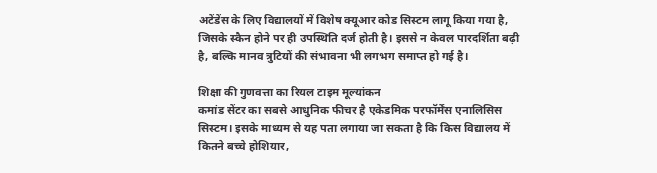अटेंडेंस के लिए विद्यालयों में विशेष क्यूआर कोड सिस्टम लागू किया गया है, जिसके स्कैन होने पर ही उपस्थिति दर्ज होती है। इससे न केवल पारदर्शिता बढ़ी है, बल्कि मानव त्रुटियों की संभावना भी लगभग समाप्त हो गई है।

शिक्षा की गुणवत्ता का रियल टाइम मूल्यांकन
कमांड सेंटर का सबसे आधुनिक फीचर है एकेडमिक परफॉर्मेंस एनालिसिस सिस्टम। इसके माध्यम से यह पता लगाया जा सकता है कि किस विद्यालय में कितने बच्चे होशियार,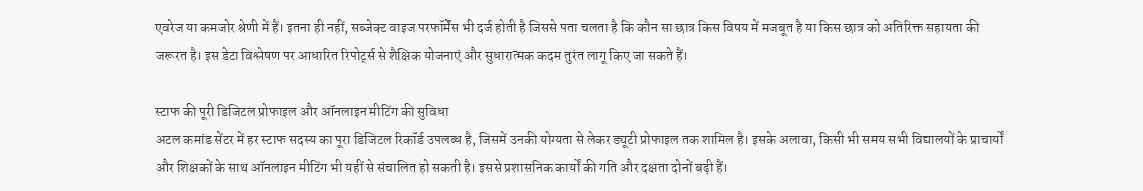एवरेज या कमजोर श्रेणी में हैं। इतना ही नहीं, सब्जेक्ट वाइज परफॉर्मेंस भी दर्ज होती है जिससे पता चलता है कि कौन सा छात्र किस विषय में मजबूत है या किस छात्र को अतिरिक्त सहायता की जरूरत है। इस डेटा विश्लेषण पर आधारित रिपोर्ट्स से शैक्षिक योजनाएं और सुधारात्मक कदम तुरंत लागू किए जा सकते हैं।

स्टाफ की पूरी डिजिटल प्रोफाइल और ऑनलाइन मीटिंग की सुविधा
अटल कमांड सेंटर में हर स्टाफ सदस्य का पूरा डिजिटल रिकॉर्ड उपलब्ध है, जिसमें उनकी योग्यता से लेकर ड्यूटी प्रोफाइल तक शामिल है। इसके अलावा, किसी भी समय सभी विद्यालयों के प्राचार्यों और शिक्षकों के साथ ऑनलाइन मीटिंग भी यहीं से संचालित हो सकती है। इससे प्रशासनिक कार्यों की गति और दक्षता दोनों बढ़ी हैं।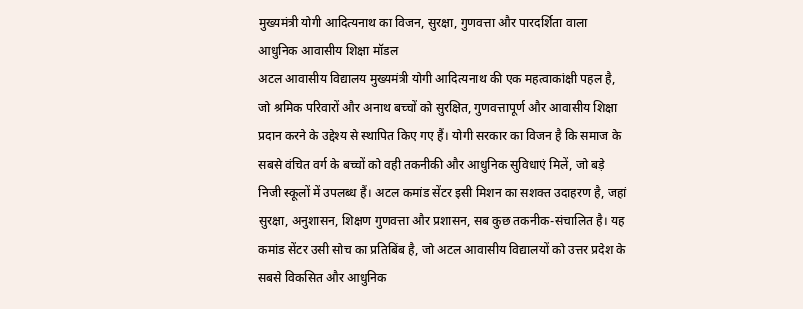मुख्यमंत्री योगी आदित्यनाथ का विजन, सुरक्षा, गुणवत्ता और पारदर्शिता वाला आधुनिक आवासीय शिक्षा मॉडल
अटल आवासीय विद्यालय मुख्यमंत्री योगी आदित्यनाथ की एक महत्वाकांक्षी पहल है, जो श्रमिक परिवारों और अनाथ बच्चों को सुरक्षित, गुणवत्तापूर्ण और आवासीय शिक्षा प्रदान करने के उद्देश्य से स्थापित किए गए हैं। योगी सरकार का विजन है कि समाज के सबसे वंचित वर्ग के बच्चों को वही तकनीकी और आधुनिक सुविधाएं मिलें, जो बड़े निजी स्कूलों में उपलब्ध हैं। अटल कमांड सेंटर इसी मिशन का सशक्त उदाहरण है, जहां सुरक्षा, अनुशासन, शिक्षण गुणवत्ता और प्रशासन, सब कुछ तकनीक-संचालित है। यह कमांड सेंटर उसी सोच का प्रतिबिंब है, जो अटल आवासीय विद्यालयों को उत्तर प्रदेश के सबसे विकसित और आधुनिक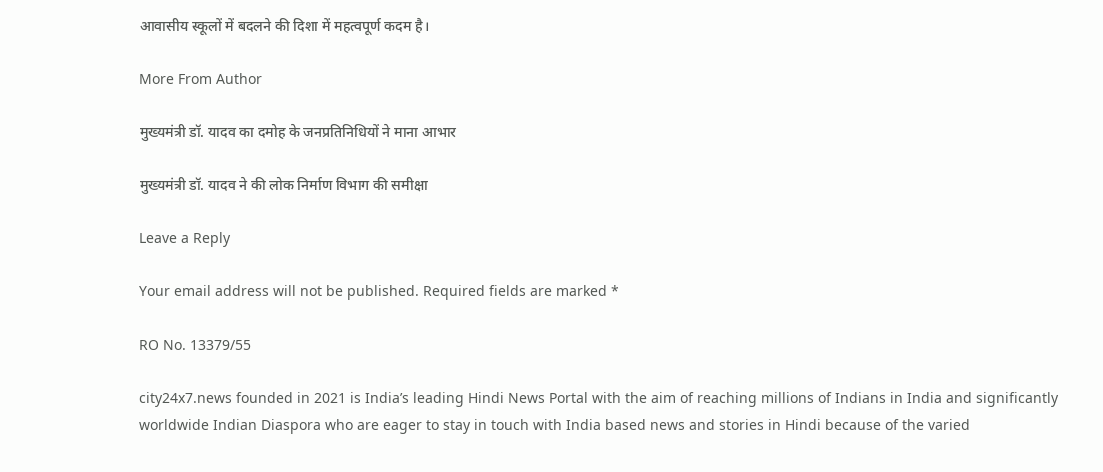आवासीय स्कूलों में बदलने की दिशा में महत्वपूर्ण कदम है।

More From Author

मुख्यमंत्री डॉ. यादव का दमोह के जनप्रतिनिधियों ने माना आभार

मुख्यमंत्री डॉ. यादव ने की लोक निर्माण विभाग की समीक्षा

Leave a Reply

Your email address will not be published. Required fields are marked *

RO No. 13379/55

city24x7.news founded in 2021 is India’s leading Hindi News Portal with the aim of reaching millions of Indians in India and significantly worldwide Indian Diaspora who are eager to stay in touch with India based news and stories in Hindi because of the varied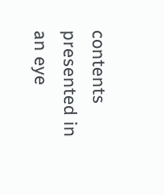contents presented in an eye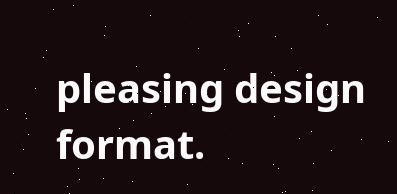pleasing design format.